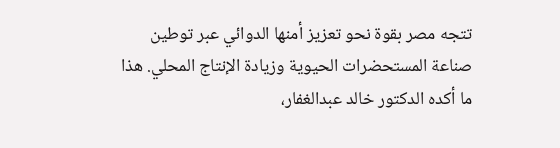تتجه مصر بقوة نحو تعزيز أمنها الدوائي عبر توطين صناعة المستحضرات الحيوية وزيادة الإنتاج المحلي. هذا ما أكده الدكتور خالد عبدالغفار،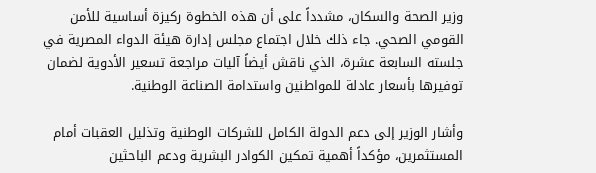وزير الصحة والسكان، مشدداً على أن هذه الخطوة ركيزة أساسية للأمن القومي الصحي. جاء ذلك خلال اجتماع مجلس إدارة هيئة الدواء المصرية في جلسته السابعة عشرة، الذي ناقش أيضاً آليات مراجعة تسعير الأدوية لضمان توفيرها بأسعار عادلة للمواطنين واستدامة الصناعة الوطنية.

وأشار الوزير إلى دعم الدولة الكامل للشركات الوطنية وتذليل العقبات أمام المستثمرين، مؤكداً أهمية تمكين الكوادر البشرية ودعم الباحثين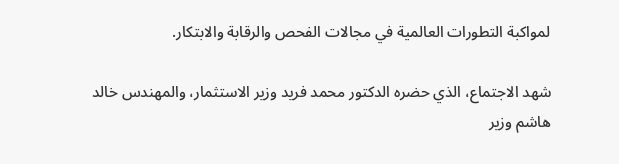لمواكبة التطورات العالمية في مجالات الفحص والرقابة والابتكار.

شهد الاجتماع، الذي حضره الدكتور محمد فريد وزير الاستثمار، والمهندس خالد هاشم وزير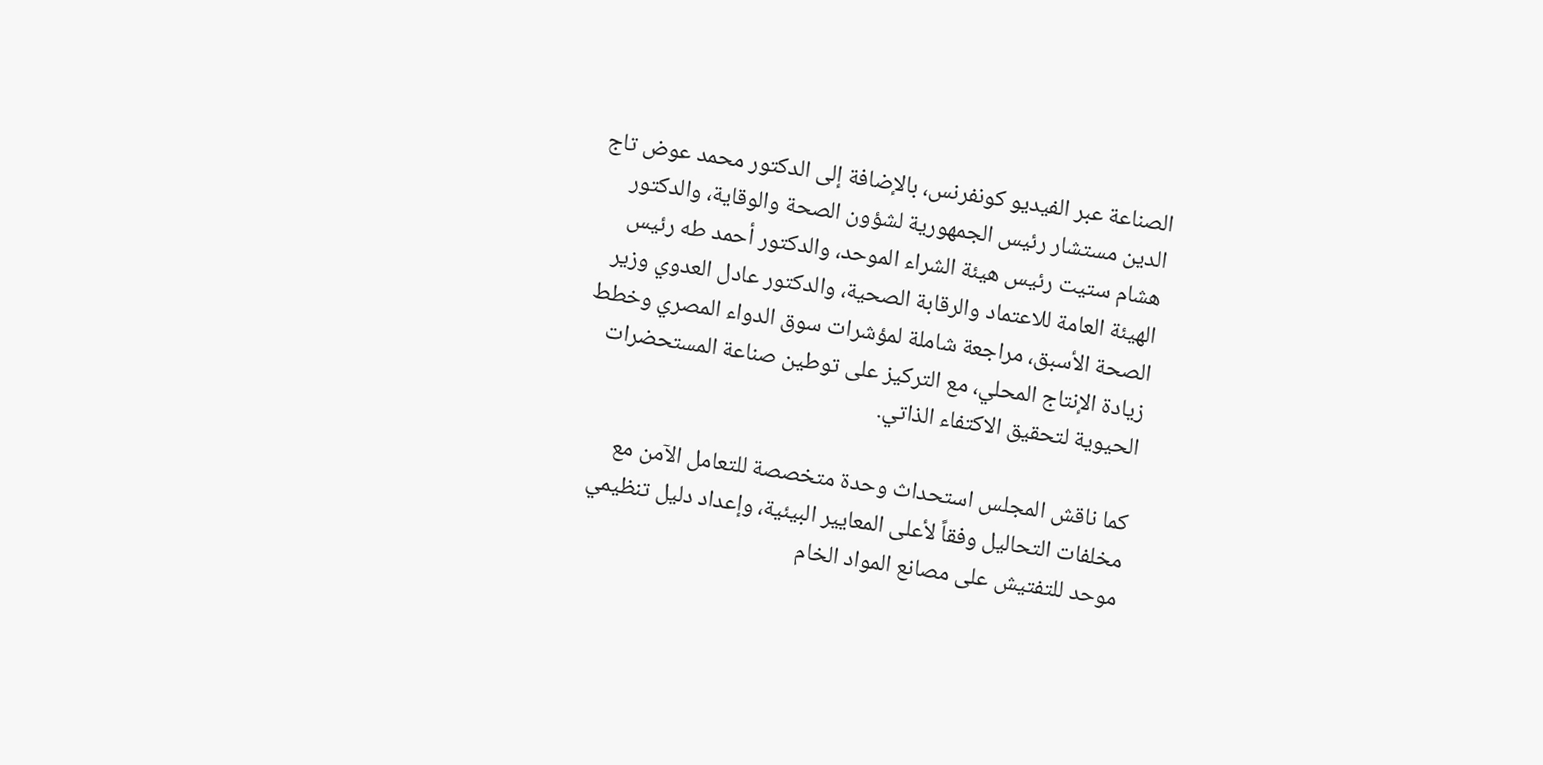الصناعة عبر الفيديو كونفرنس، بالإضافة إلى الدكتور محمد عوض تاج الدين مستشار رئيس الجمهورية لشؤون الصحة والوقاية، والدكتور هشام ستيت رئيس هيئة الشراء الموحد، والدكتور أحمد طه رئيس الهيئة العامة للاعتماد والرقابة الصحية، والدكتور عادل العدوي وزير الصحة الأسبق، مراجعة شاملة لمؤشرات سوق الدواء المصري وخطط زيادة الإنتاج المحلي، مع التركيز على توطين صناعة المستحضرات الحيوية لتحقيق الاكتفاء الذاتي.

كما ناقش المجلس استحداث وحدة متخصصة للتعامل الآمن مع مخلفات التحاليل وفقاً لأعلى المعايير البيئية، وإعداد دليل تنظيمي موحد للتفتيش على مصانع المواد الخام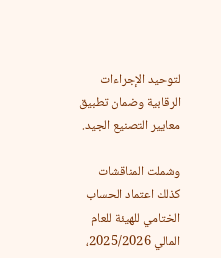لتوحيد الإجراءات الرقابية وضمان تطبيق معايير التصنيع الجيد.

وشملت المناقشات كذلك اعتماد الحساب الختامي للهيئة للعام المالي 2025/2026،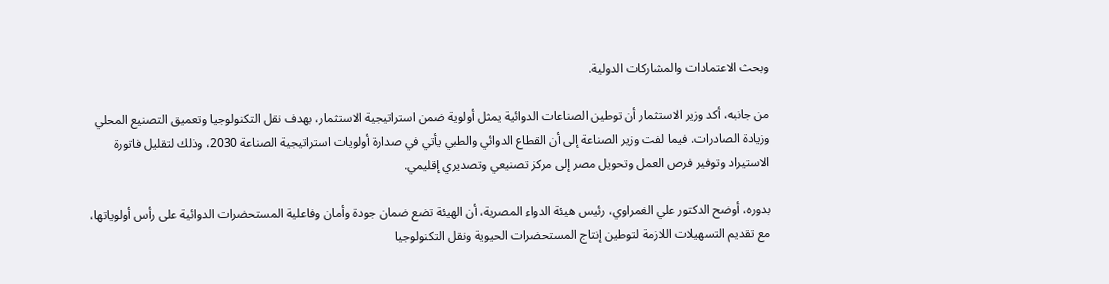وبحث الاعتمادات والمشاركات الدولية.

من جانبه، أكد وزير الاستثمار أن توطين الصناعات الدوائية يمثل أولوية ضمن استراتيجية الاستثمار، بهدف نقل التكنولوجيا وتعميق التصنيع المحلي وزيادة الصادرات. فيما لفت وزير الصناعة إلى أن القطاع الدوائي والطبي يأتي في صدارة أولويات استراتيجية الصناعة 2030، وذلك لتقليل فاتورة الاستيراد وتوفير فرص العمل وتحويل مصر إلى مركز تصنيعي وتصديري إقليمي.

بدوره، أوضح الدكتور علي الغمراوي، رئيس هيئة الدواء المصرية، أن الهيئة تضع ضمان جودة وأمان وفاعلية المستحضرات الدوائية على رأس أولوياتها، مع تقديم التسهيلات اللازمة لتوطين إنتاج المستحضرات الحيوية ونقل التكنولوجيا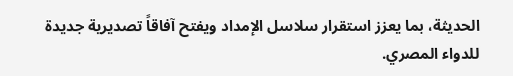الحديثة، بما يعزز استقرار سلاسل الإمداد ويفتح آفاقاً تصديرية جديدة للدواء المصري.